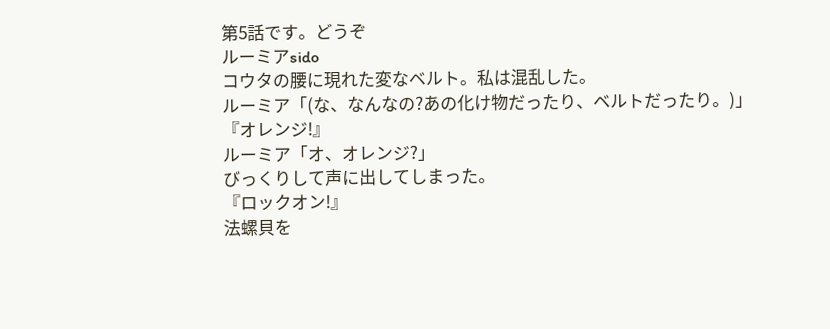第5話です。どうぞ
ルーミアsido
コウタの腰に現れた変なベルト。私は混乱した。
ルーミア「(な、なんなの?あの化け物だったり、ベルトだったり。)」
『オレンジ!』
ルーミア「オ、オレンジ?」
びっくりして声に出してしまった。
『ロックオン!』
法螺貝を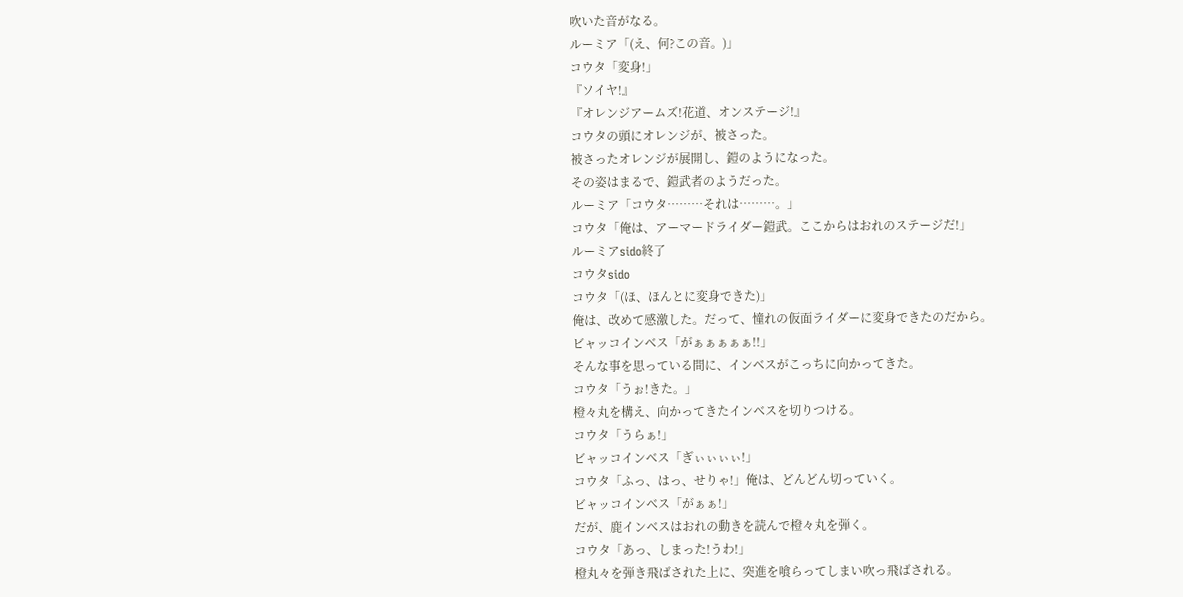吹いた音がなる。
ルーミア「(え、何?この音。)」
コウタ「変身!」
『ソイヤ!』
『オレンジアームズ!花道、オンステージ!』
コウタの頭にオレンジが、被さった。
被さったオレンジが展開し、鎧のようになった。
その姿はまるで、鎧武者のようだった。
ルーミア「コウタ………それは………。」
コウタ「俺は、アーマードライダー鎧武。ここからはおれのステージだ!」
ルーミアsido終了
コウタsido
コウタ「(ほ、ほんとに変身できた)」
俺は、改めて感激した。だって、憧れの仮面ライダーに変身できたのだから。
ビャッコインベス「がぁぁぁぁぁ!!」
そんな事を思っている間に、インベスがこっちに向かってきた。
コウタ「うぉ!きた。」
橙々丸を構え、向かってきたインベスを切りつける。
コウタ「うらぁ!」
ビャッコインベス「ぎぃぃぃぃ!」
コウタ「ふっ、はっ、せりゃ!」俺は、どんどん切っていく。
ビャッコインベス「がぁぁ!」
だが、鹿インベスはおれの動きを読んで橙々丸を弾く。
コウタ「あっ、しまった!うわ!」
橙丸々を弾き飛ばされた上に、突進を喰らってしまい吹っ飛ばされる。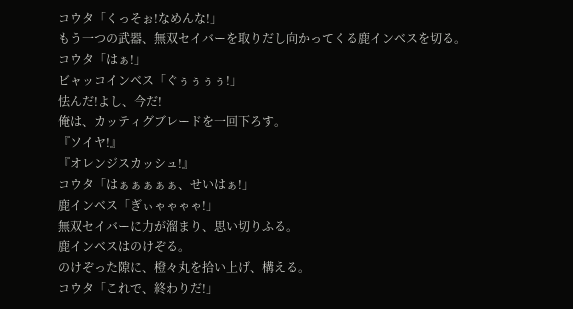コウタ「くっそぉ!なめんな!」
もう一つの武器、無双セイバーを取りだし向かってくる鹿インベスを切る。
コウタ「はぁ!」
ビャッコインベス「ぐぅぅぅぅ!」
怯んだ!よし、今だ!
俺は、カッティグブレードを一回下ろす。
『ソイヤ!』
『オレンジスカッシュ!』
コウタ「はぁぁぁぁぁ、せいはぁ!」
鹿インベス「ぎぃゃゃゃゃ!」
無双セイバーに力が溜まり、思い切りふる。
鹿インベスはのけぞる。
のけぞった隙に、橙々丸を拾い上げ、構える。
コウタ「これで、終わりだ!」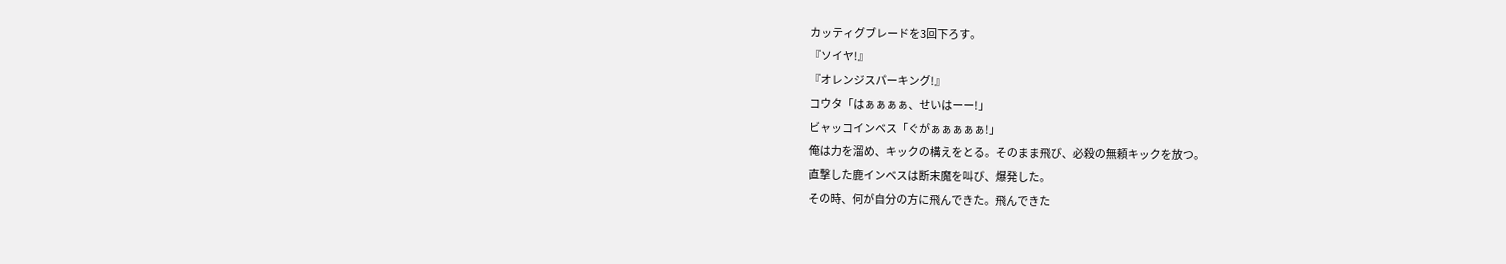カッティグブレードを3回下ろす。
『ソイヤ!』
『オレンジスパーキング!』
コウタ「はぁぁぁぁ、せいはーー!」
ビャッコインベス「ぐがぁぁぁぁぁ!」
俺は力を溜め、キックの構えをとる。そのまま飛び、必殺の無頼キックを放つ。
直撃した鹿インベスは断末魔を叫び、爆発した。
その時、何が自分の方に飛んできた。飛んできた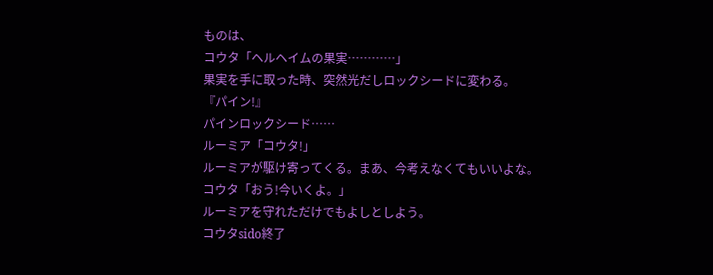ものは、
コウタ「ヘルヘイムの果実…………」
果実を手に取った時、突然光だしロックシードに変わる。
『パイン!』
パインロックシード……
ルーミア「コウタ!」
ルーミアが駆け寄ってくる。まあ、今考えなくてもいいよな。
コウタ「おう!今いくよ。」
ルーミアを守れただけでもよしとしよう。
コウタsido終了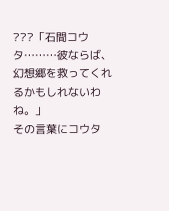???「石間コウタ………彼ならば、幻想郷を救ってくれるかもしれないわね。」
その言葉にコウタ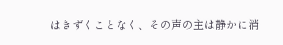はきずくことなく、その声の主は静かに消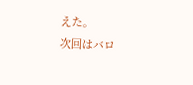えた。
次回はバロ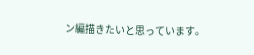ン編描きたいと思っています。